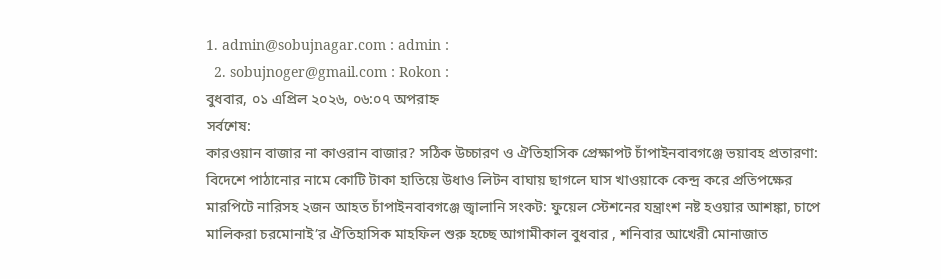1. admin@sobujnagar.com : admin :
  2. sobujnoger@gmail.com : Rokon :
বুধবার, ০১ এপ্রিল ২০২৬, ০৬:০৭ অপরাহ্ন
সর্বশেষ:
কারওয়ান বাজার না কাওরান বাজার? সঠিক উচ্চারণ ও ঐতিহাসিক প্রেক্ষাপট চাঁপাইনবাবগঞ্জে ভয়াবহ প্রতারণা: বিদেশে পাঠানোর নামে কোটি টাকা হাতিয়ে উধাও লিটন বাঘায় ছাগলে ঘাস খাওয়াকে কেন্দ্র করে প্রতিপক্ষের মারপিটে নারিসহ ২জন আহত চাঁপাইনবাবগঞ্জে জ্বালানি সংকট: ফুয়েল স্টেশনের যন্ত্রাংশ নষ্ট হওয়ার আশঙ্কা, চাপে মালিকরা চরমোনাই’র ঐতিহাসিক মাহফিল শুরু হচ্ছে আগামীকাল বুধবার , শনিবার আখেরী মোনাজাত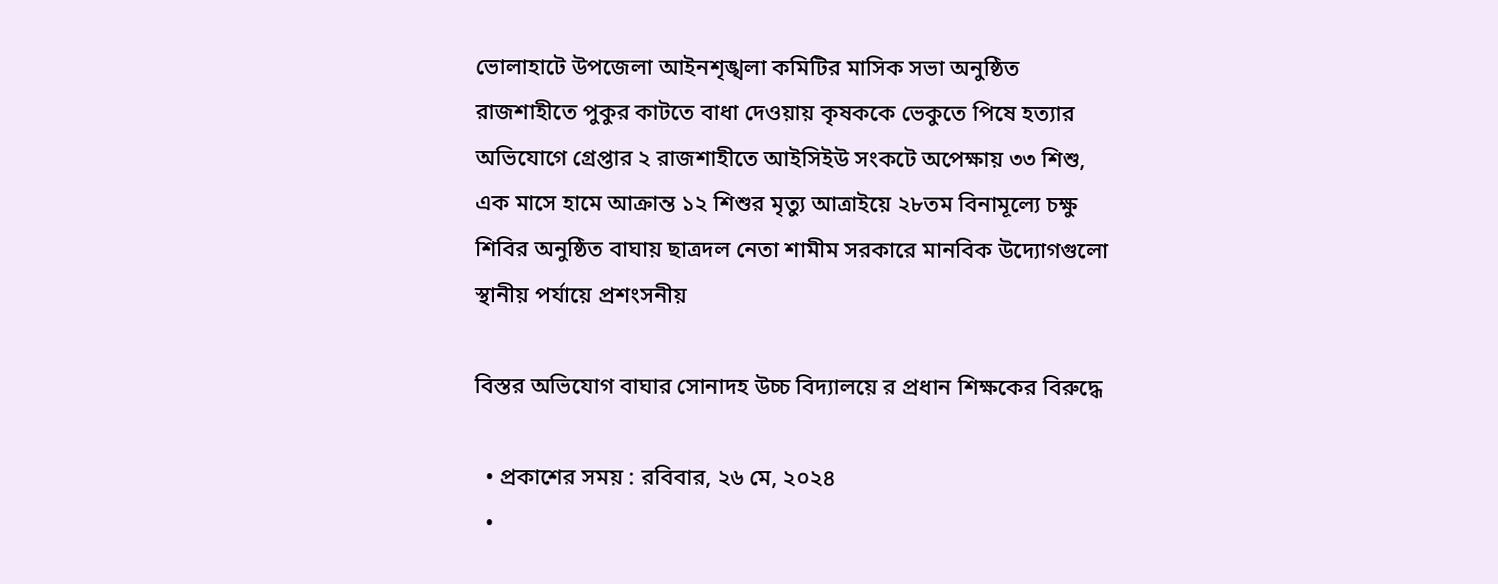ভোলাহাটে উপজেলা আইনশৃঙ্খলা কমিটির মাসিক সভা অনুষ্ঠিত রাজশাহীতে পুকুর কাটতে বাধা দেওয়ায় কৃষককে ভেকুতে পিষে হত্যার অভিযোগে গ্রেপ্তার ২ রাজশাহীতে আইসিইউ সংকটে অপেক্ষায় ৩৩ শিশু, এক মাসে হামে আক্রান্ত ১২ শিশুর মৃত্যু আত্রাইয়ে ২৮তম বিনামূল্যে চক্ষু শিবির অনুষ্ঠিত বাঘায় ছাত্রদল নেতা শামীম সরকারে মানবিক উদ্যোগগুলো স্থানীয় পর্যায়ে প্রশংসনীয়

বিস্তর অভিযোগ বাঘার সোনাদহ উচ্চ বিদ্যালয়ে র প্রধান শিক্ষকের বিরুদ্ধে

  • প্রকাশের সময় : রবিবার, ২৬ মে, ২০২৪
  •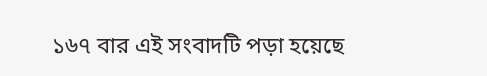১৬৭ বার এই সংবাদটি পড়া হয়েছে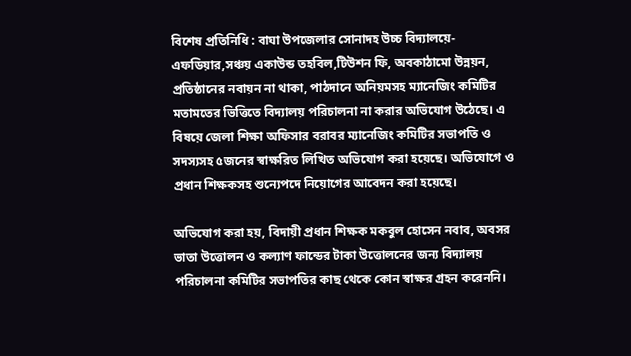বিশেষ প্রতিনিধি : বাঘা উপজেলার সোনাদহ উচ্চ বিদ্যালয়ে-এফডিয়ার,সঞ্চয় একাউন্ড তহবিল,টিউশন ফি, অবকাঠামো উন্নয়ন, প্রতিষ্ঠানের নবায়ন না থাকা, পাঠদানে অনিয়মসহ ম্যানেজিং কমিটির মতামতের ভিত্তিতে বিদ্যালয় পরিচালনা না করার অভিযোগ উঠেছে। এ বিষয়ে জেলা শিক্ষা অফিসার বরাবর ম্যানেজিং কমিটির সভাপতি ও সদস্যসহ ৫জনের স্বাক্ষরিত লিখিত অভিযোগ করা হয়েছে। অভিযোগে ও প্রধান শিক্ষকসহ শুন্যেপদে নিয়োগের আবেদন করা হয়েছে।

অভিযোগ করা হয়, বিদায়ী প্রধান শিক্ষক মকবুল হোসেন নবাব, অবসর ভাতা উত্তোলন ও কল্যাণ ফান্ডের টাকা উত্তোলনের জন্য বিদ্যালয় পরিচালনা কমিটির সভাপতির কাছ থেকে কোন স্বাক্ষর গ্রহন করেননি।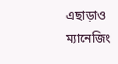এছাড়াও ম্যানেজিং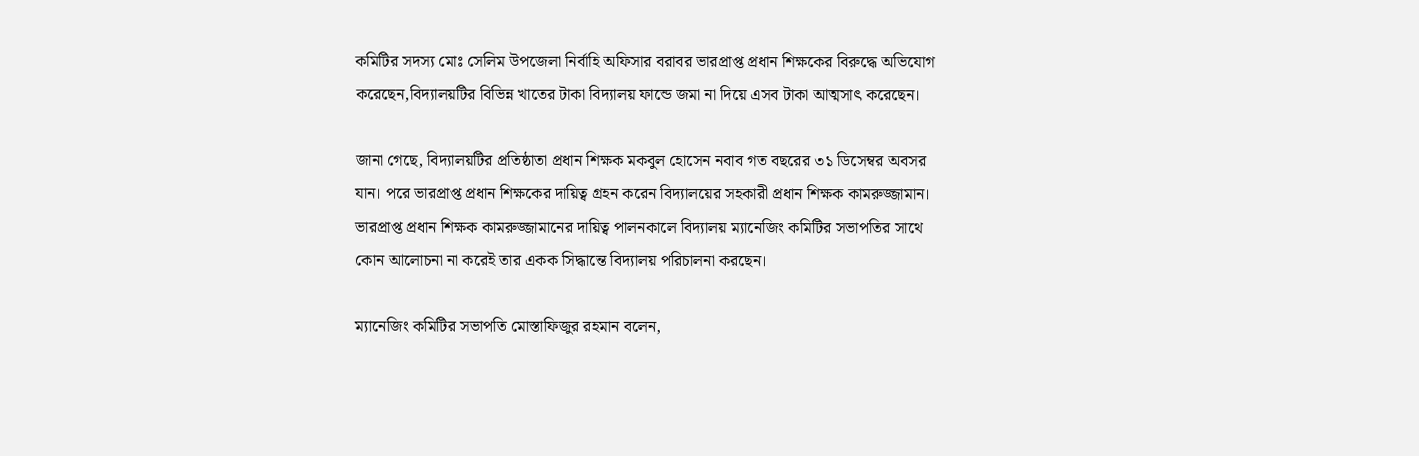কমিটির সদস্য মোঃ সেলিম উপজেলা নির্বাহি অফিসার বরাবর ভারপ্রাপ্ত প্রধান শিক্ষকের বিরুদ্ধে অভিযোগ করেছেন,বিদ্যালয়টির বিভিন্ন খাতের টাকা বিদ্যালয় ফান্ডে জমা না দিয়ে এসব টাকা আত্মসাৎ করেছেন।

জানা গেছে, বিদ্যালয়টির প্রতিষ্ঠাতা প্রধান শিক্ষক মকবুল হোসেন নবাব গত বছরের ৩১ ডিসেম্বর অবসর যান। পরে ভারপ্রাপ্ত প্রধান শিক্ষকের দায়িত্ব গ্রহন করেন বিদ্যালয়ের সহকারী প্রধান শিক্ষক কামরুজ্জামান। ভারপ্রাপ্ত প্রধান শিক্ষক কামরুজ্জামানের দায়িত্ব পালনকালে বিদ্যালয় ম্যানেজিং কমিটির সভাপতির সাথে কোন আলোচনা না করেই তার একক সিদ্ধান্তে বিদ্যালয় পরিচালনা করছেন।

ম্যানেজিং কমিটির সভাপতি মোস্তাফিজুর রহমান বলেন,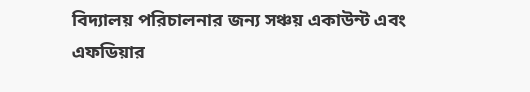বিদ্যালয় পরিচালনার জন্য সঞ্চয় একাউন্ট এবং এফডিয়ার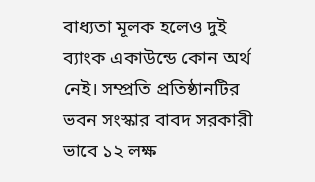বাধ্যতা মূলক হলেও দুই ব্যাংক একাউন্ডে কোন অর্থ নেই। সম্প্রতি প্রতিষ্ঠানটির ভবন সংস্কার বাবদ সরকারী ভাবে ১২ লক্ষ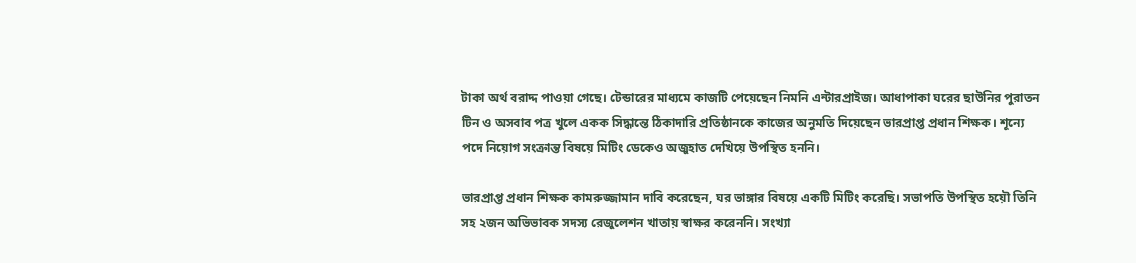টাকা অর্থ বরাদ্দ পাওয়া গেছে। টেন্ডারের মাধ্যমে কাজটি পেয়েছেন নিমনি এন্টারপ্রাইজ। আধাপাকা ঘরের ছাউনির পুরাতন টিন ও অসবাব পত্র খুলে একক সিদ্ধান্তে ঠিকাদারি প্রতিষ্ঠানকে কাজের অনুমতি দিয়েছেন ভারপ্রাপ্ত প্রধান শিক্ষক। শূন্যে পদে নিয়োগ সংক্রান্ত বিষয়ে মিটিং ডেকেও অজুহাত দেখিয়ে উপস্থিত হননি।

ভারপ্রাপ্ত প্রধান শিক্ষক কামরুজ্জামান দাবি করেছেন, ঘর ভাঙ্গার বিষয়ে একটি মিটিং করেছি। সভাপতি উপস্থিত হয়ৌ তিনি সহ ২জন অভিভাবক সদস্য রেজুলেশন খাতায় স্বাক্ষর করেননি। সংখ্যা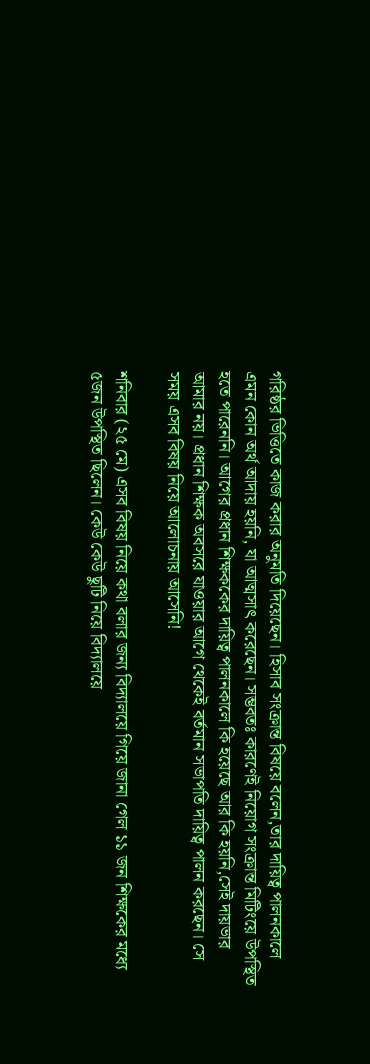গরিষ্ঠর ভিত্তিতে কাজ করার অনুমতি দিয়েছেন। হিসাব সংক্রান্ত বিষয়ে বলেন,তার দায়িত্ব পালনকালে এমন কোন অর্থ আদায় হয়নি, যা আত্মসাৎ করেছেন। সম্ভবতঃ কারণেই নিয়োগ সংক্রান্ত মিটিংয়ে উপস্থিত হতে পারেননি। আগের প্রধান শিক্ষককের দায়িত্ব পালনকালে কি হয়েছে আর কি হয়নি,সেই দায়ভার আমার নয়। প্রধান শিক্ষক অবসরে যাওয়ার আগে থেকেই বর্তমান সভাপতি দায়িত্ব পালন করছেন। সে সময় এসব বিষয় নিয়ে আলোচনায় আসেনি!

শনিবার (২৫ মে) এসব বিষয় নিয়ে কথা বলার জন্য বিদ্যালয়ে গিয়ে জানা গেল ১১ জন শিক্ষকের মধ্যে ৫জন উপস্থিত ছিলেন। কেউ কেউ ছুটি নিয়ে বিদ্যালয়ে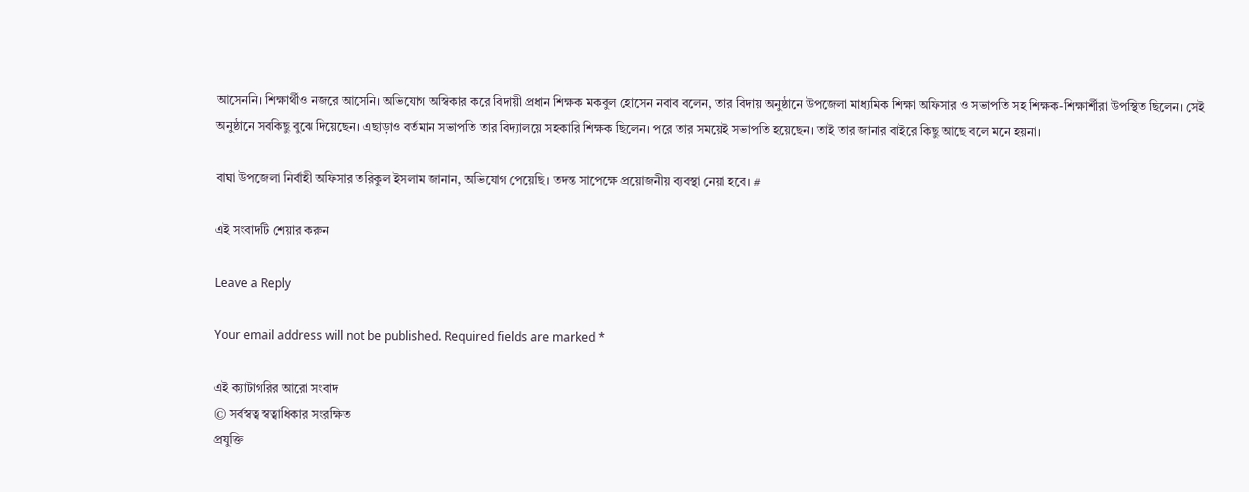আসেননি। শিক্ষার্থীও নজরে আসেনি। অভিযোগ অস্বিকার করে বিদায়ী প্রধান শিক্ষক মকবুল হোসেন নবাব বলেন, তার বিদায় অনুষ্ঠানে উপজেলা মাধ্যমিক শিক্ষা অফিসার ও সভাপতি সহ শিক্ষক-শিক্ষার্শীরা উপস্থিত ছিলেন। সেই অনুষ্ঠানে সবকিছু বুঝে দিয়েছেন। এছাড়াও বর্তমান সভাপতি তার বিদ্যালয়ে সহকারি শিক্ষক ছিলেন। পরে তার সময়েই সভাপতি হয়েছেন। তাই তার জানার বাইরে কিছু আছে বলে মনে হয়না।

বাঘা উপজেলা নির্বাহী অফিসার তরিকুল ইসলাম জানান, অভিযোগ পেয়েছি। তদন্ত সাপেক্ষে প্রয়োজনীয় ব্যবস্থা নেয়া হবে। #

এই সংবাদটি শেয়ার করুন

Leave a Reply

Your email address will not be published. Required fields are marked *

এই ক্যাটাগরির আরো সংবাদ
© সর্বস্বত্ব স্বত্বাধিকার সংরক্ষিত
প্রযুক্তি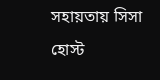সহায়তায় সিসা হোস্ট